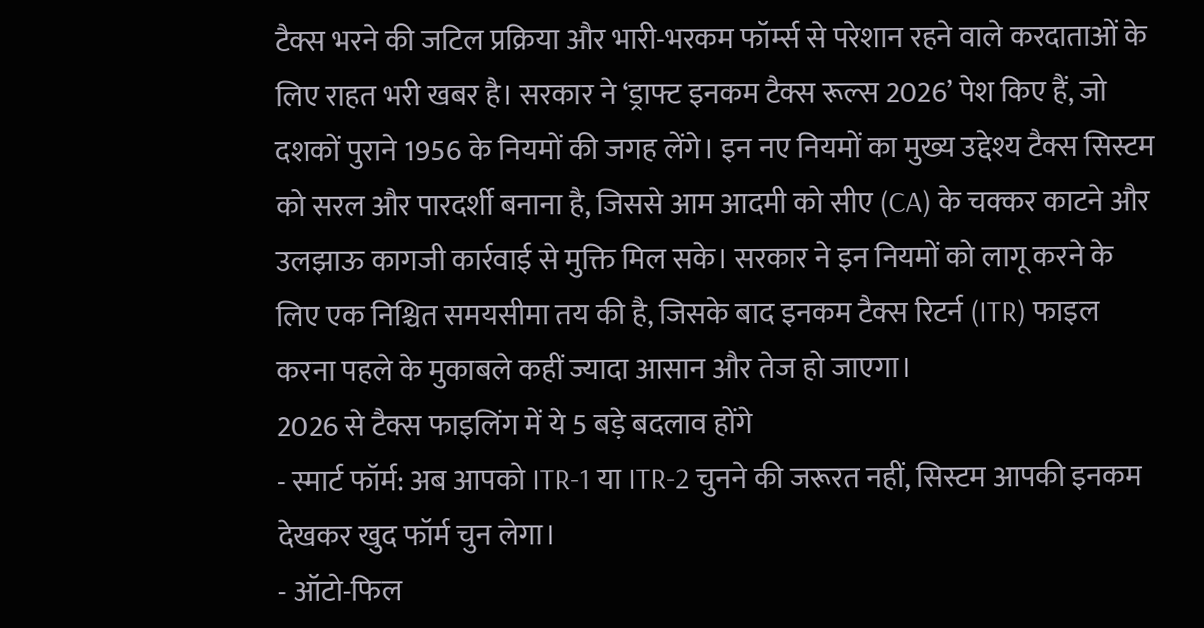टैक्स भरने की जटिल प्रक्रिया और भारी-भरकम फॉर्म्स से परेशान रहने वाले करदाताओं के लिए राहत भरी खबर है। सरकार ने ‘ड्राफ्ट इनकम टैक्स रूल्स 2026’ पेश किए हैं, जो दशकों पुराने 1956 के नियमों की जगह लेंगे। इन नए नियमों का मुख्य उद्देश्य टैक्स सिस्टम को सरल और पारदर्शी बनाना है, जिससे आम आदमी को सीए (CA) के चक्कर काटने और उलझाऊ कागजी कार्रवाई से मुक्ति मिल सके। सरकार ने इन नियमों को लागू करने के लिए एक निश्चित समयसीमा तय की है, जिसके बाद इनकम टैक्स रिटर्न (ITR) फाइल करना पहले के मुकाबले कहीं ज्यादा आसान और तेज हो जाएगा।
2026 से टैक्स फाइलिंग में ये 5 बड़े बदलाव होंगे
- स्मार्ट फॉर्म: अब आपको ITR-1 या ITR-2 चुनने की जरूरत नहीं, सिस्टम आपकी इनकम देखकर खुद फॉर्म चुन लेगा।
- ऑटो-फिल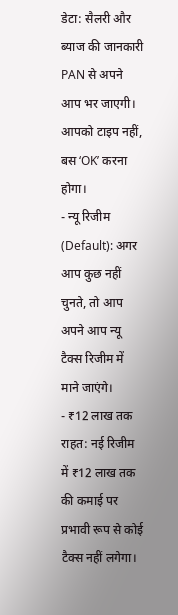डेटा: सैलरी और ब्याज की जानकारी PAN से अपने आप भर जाएगी। आपको टाइप नहीं, बस ‘OK’ करना होगा।
- न्यू रिजीम (Default): अगर आप कुछ नहीं चुनते, तो आप अपने आप न्यू टैक्स रिजीम में माने जाएंगे।
- ₹12 लाख तक राहत: नई रिजीम में ₹12 लाख तक की कमाई पर प्रभावी रूप से कोई टैक्स नहीं लगेगा।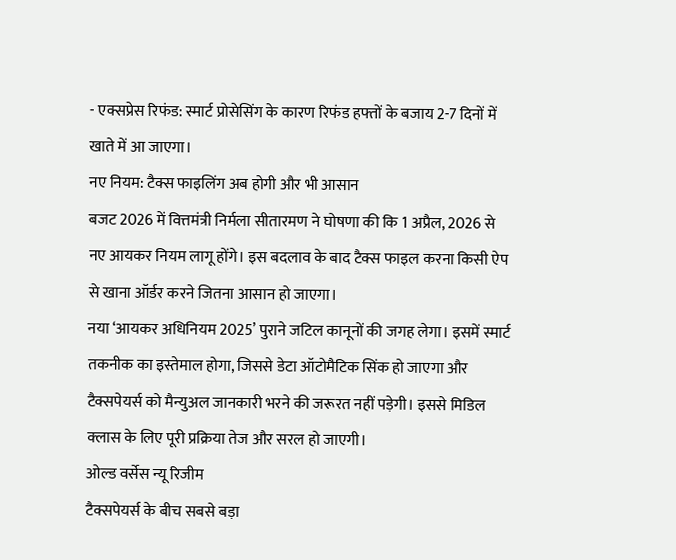- एक्सप्रेस रिफंड: स्मार्ट प्रोसेसिंग के कारण रिफंड हफ्तों के बजाय 2-7 दिनों में खाते में आ जाएगा।
नए नियम: टैक्स फाइलिंग अब होगी और भी आसान
बजट 2026 में वित्तमंत्री निर्मला सीतारमण ने घोषणा की कि 1 अप्रैल, 2026 से नए आयकर नियम लागू होंगे। इस बदलाव के बाद टैक्स फाइल करना किसी ऐप से खाना ऑर्डर करने जितना आसान हो जाएगा।
नया ‘आयकर अधिनियम 2025’ पुराने जटिल कानूनों की जगह लेगा। इसमें स्मार्ट तकनीक का इस्तेमाल होगा, जिससे डेटा ऑटोमैटिक सिंक हो जाएगा और टैक्सपेयर्स को मैन्युअल जानकारी भरने की जरूरत नहीं पड़ेगी। इससे मिडिल क्लास के लिए पूरी प्रक्रिया तेज और सरल हो जाएगी।
ओल्ड वर्सेस न्यू रिजीम
टैक्सपेयर्स के बीच सबसे बड़ा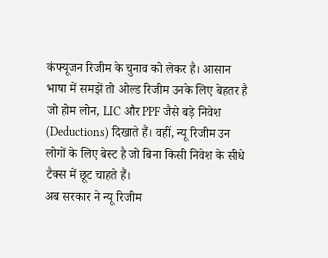कंफ्यूजन रिजीम के चुनाव को लेकर है। आसान भाषा में समझें तो ओल्ड रिजीम उनके लिए बेहतर है जो होम लोन, LIC और PPF जैसे बड़े निवेश (Deductions) दिखाते हैं। वहीं, न्यू रिजीम उन लोगों के लिए बेस्ट है जो बिना किसी निवेश के सीधे टैक्स में छूट चाहते हैं।
अब सरकार ने न्यू रिजीम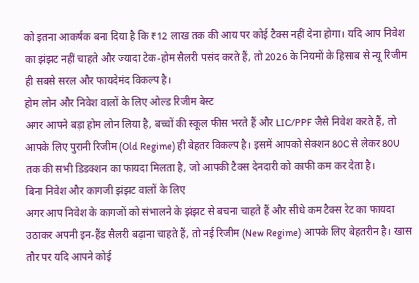को इतना आकर्षक बना दिया है कि ₹12 लाख तक की आय पर कोई टैक्स नहीं देना होगा। यदि आप निवेश का झंझट नहीं चाहते और ज्यादा टेक-होम सैलरी पसंद करते हैं, तो 2026 के नियमों के हिसाब से न्यू रिजीम ही सबसे सरल और फायदेमंद विकल्प है।
होम लोन और निवेश वालों के लिए ओल्ड रिजीम बेस्ट
अगर आपने बड़ा होम लोन लिया है, बच्चों की स्कूल फीस भरते हैं और LIC/PPF जैसे निवेश करते हैं, तो आपके लिए पुरानी रिजीम (Old Regime) ही बेहतर विकल्प है। इसमें आपको सेक्शन 80C से लेकर 80U तक की सभी डिडक्शन का फायदा मिलता है, जो आपकी टैक्स देनदारी को काफी कम कर देता है।
बिना निवेश और कागजी झंझट वालों के लिए
अगर आप निवेश के कागजों को संभालने के झंझट से बचना चाहते हैं और सीधे कम टैक्स रेट का फायदा उठाकर अपनी इन-हैंड सैलरी बढ़ाना चाहते हैं, तो नई रिजीम (New Regime) आपके लिए बेहतरीन है। खास तौर पर यदि आपने कोई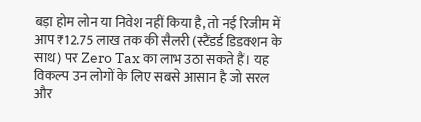बड़ा होम लोन या निवेश नहीं किया है, तो नई रिजीम में आप ₹12.75 लाख तक की सैलरी (स्टैंडर्ड डिडक्शन के साथ) पर Zero Tax का लाभ उठा सकते हैं। यह विकल्प उन लोगों के लिए सबसे आसान है जो सरल और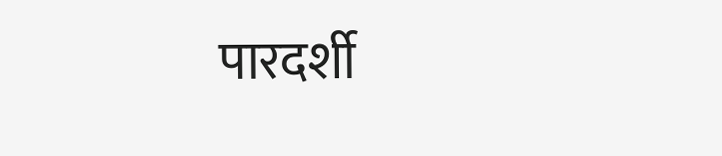पारदर्शी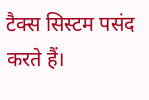टैक्स सिस्टम पसंद करते हैं।